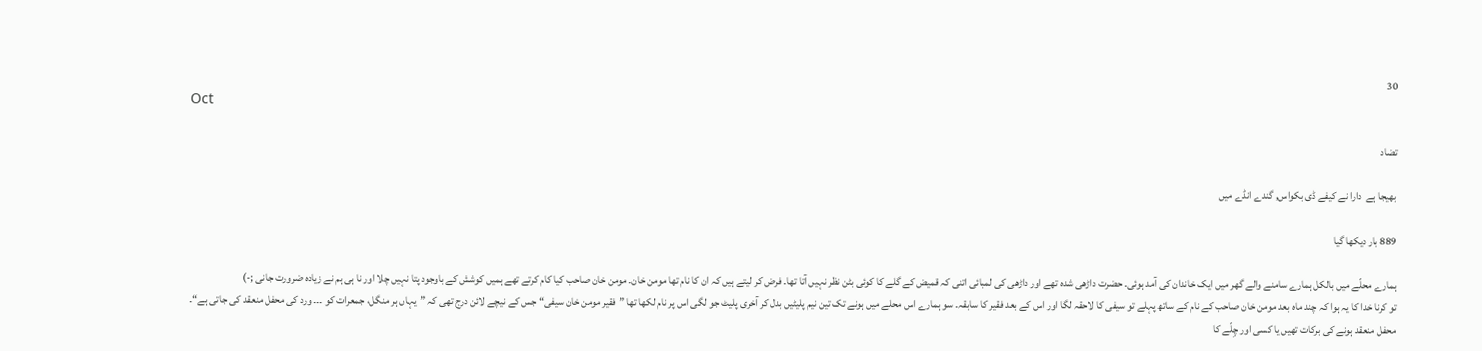30
Oct

تضاد

بھیجا ہے  دارا نے کیفے ڈی بکواس, گندے انڈے میں

889 بار دیکھا گیا

ہمارے محلّے میں بالکل ہمارے سامنے والے گھر میں ایک خاندان کی آمد ہوئی۔ حضرت داڑھی شدہ تھے اور داڑھی کی لمبائی اتنی کہ قمیض کے گلے کا کوئی بٹن نظر نہیں آتا تھا۔ فرض کر لیتے ہیں کہ ان کا نام تھا مومن خان۔ مومن خان صاحب کیا کام کرتے تھے ہمیں کوشش کے باوجود پتا نہیں چلا اور نا ہی ہم نے زیادہ ضرورت جانی ;-)
تو کرنا خدا کا یہ ہوا کہ چند ماہ بعد مومن خان صاحب کے نام کے ساتھ پہلے تو سیفی کا لاحقہ لگا اور اس کے بعد فقیر کا سابقہ۔ سو ہمارے اس محلے میں ہونے تک تین نیم پلیٹیں بدل کر آخری پلیٹ جو لگی اس پر نام لکھا تھا ”فقیر مومن خان سیفی“ جس کے نیچے لائن درج تھی کہ ”یہاں ہر منگل، جمعرات کو ۔۔۔ ورد کی محفل منعقد کی جاتی ہے“۔ محفل منعقد ہونے کی برکات تھیں یا کسی اور چِلّے کا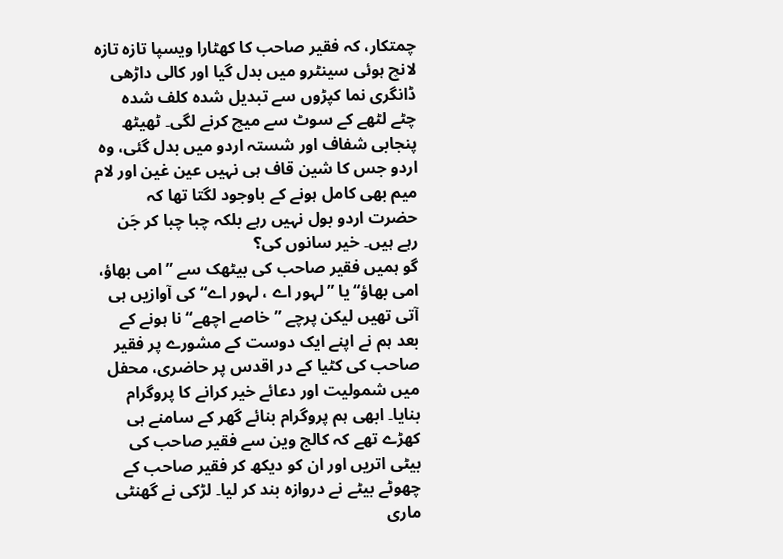چمتکار، کہ فقیر صاحب کا کھٹارا ویسپا تازہ تازہ لانچ ہوئی سینٹرو میں بدل گیا اور کالی داڑھی ڈانگری نما کپڑوں سے تبدیل شدہ کلف شدہ چٹے لٹھے کے سوٹ سے میچ کرنے لگی۔ ٹھیٹھ پنجابی شفاف اور شستہ اردو میں بدل گئی، وہ اردو جس کا شین قاف ہی نہیں عین غین اور لام میم بھی کامل ہونے کے باوجود لگتا تھا کہ حضرت اردو بول نہیں رہے بلکہ چبا چبا کر جَن رہے ہیں۔ خیر سانوں کی؟
گو ہمیں فقیر صاحب کی بیٹھک سے ”امی بھاؤ، امی بھاؤ“ یا ”لہور اے ، لہور اے“ کی آوازیں ہی آتی تھیں لیکن پرچے ”خاصے اچھے“ نا ہونے کے بعد ہم نے اپنے ایک دوست کے مشورے پر فقیر صاحب کی کٹیا کے در اقدس پر حاضری، محفل میں شمولیت اور دعائے خیر کرانے کا پروگرام بنایا۔ ابھی ہم پروگرام بنائے گھر کے سامنے ہی کھڑے تھے کہ کالج وین سے فقیر صاحب کی بیٹی اتریں اور ان کو دیکھ کر فقیر صاحب کے چھوٹے بیٹے نے دروازہ بند کر لیا۔ لڑکی نے گھنٹی ماری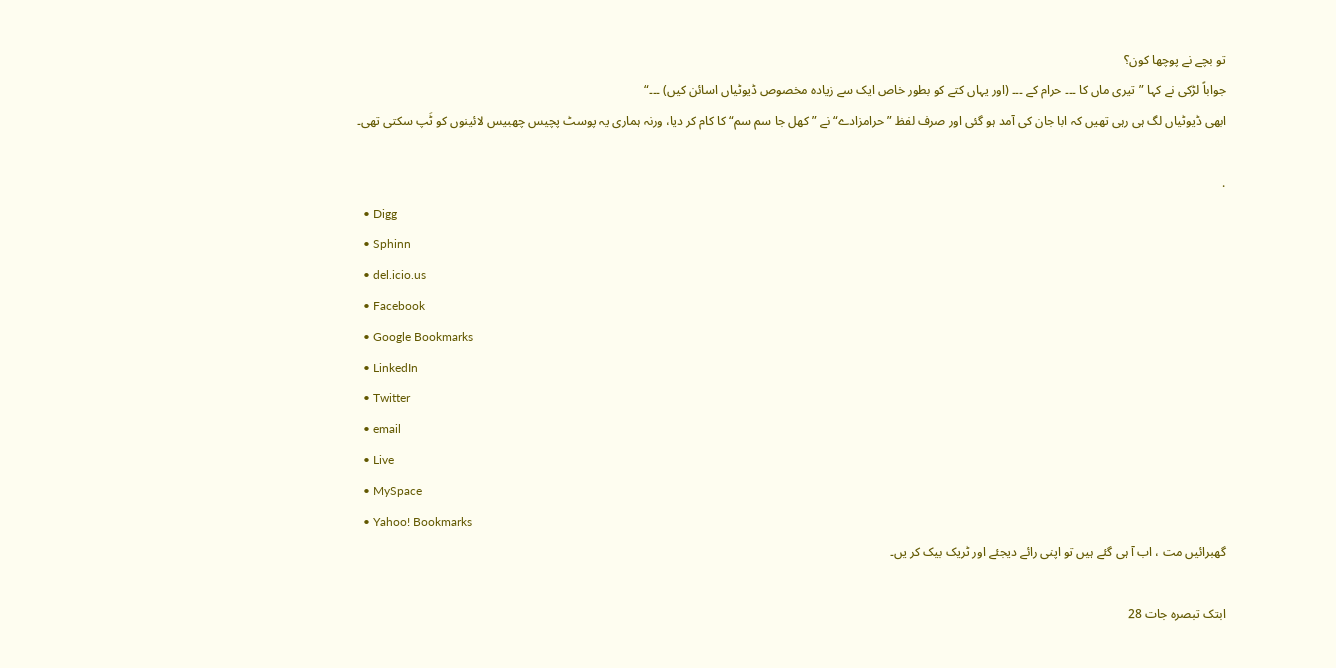تو بچے نے پوچھا کون؟
جواباً لڑکی نے کہا ”تیری ماں کا ۔۔۔ حرام کے ۔۔۔ (اور یہاں کتے کو بطور خاص ایک سے زیادہ مخصوص ڈیوٹیاں اسائن کیں) ۔۔۔“
ابھی ڈیوٹیاں لگ ہی رہی تھیں کہ ابا جان کی آمد ہو گئی اور صرف لفظ ”حرامزادے“ نے ”کھل جا سم سم“ کا کام کر دیا، ورنہ ہماری یہ پوسٹ پچیس چھبیس لائینوں کو ٹَپ سکتی تھی۔

.
  • Digg
  • Sphinn
  • del.icio.us
  • Facebook
  • Google Bookmarks
  • LinkedIn
  • Twitter
  • email
  • Live
  • MySpace
  • Yahoo! Bookmarks
گھبرائیں مت ، اب آ ہی گئے ہیں تو اپنی رائے دیجئے اور ٹریک بیک کر یں۔

ابتک تبصرہ جات 28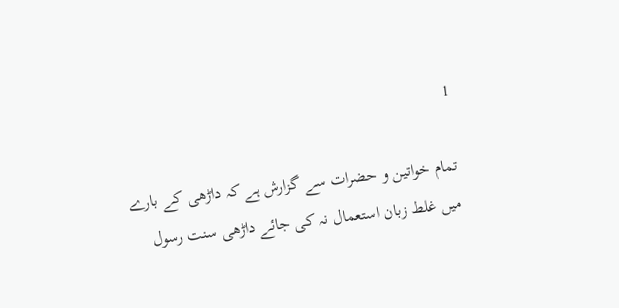1

تمام خواتین و حضرات سے گزارش ہے کہ داڑھی کے بارے میں غلط زبان استعمال نہ کی جائے داڑھی سنت رسول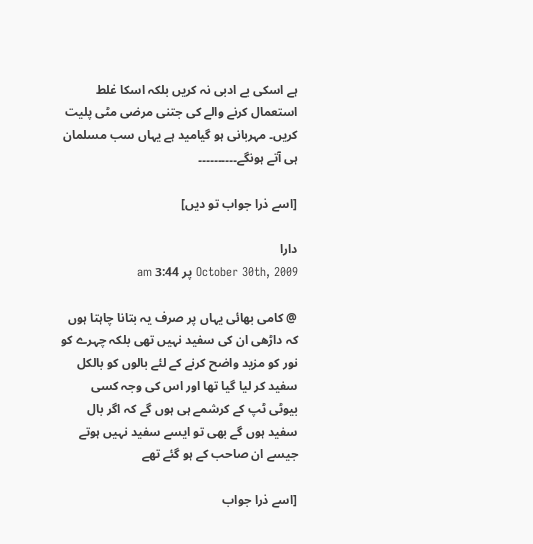ہے اسکی بے ادبی نہ کریں بلکہ اسکا غلط استعمال کرنے والے کی جتنی مرضی مٹی پلیت کریں۔ مہربانی ہو گیامید ہے یہاں سب مسلمان ہی آتے ہونگے۔۔۔۔۔۔۔۔۔۔

[اسے ذرا جواب تو دیں]

دارا
October 30th, 2009 پر 3:44 am

@ کامی بھائی یہاں پر صرف یہ بتانا چاہتا ہوں کہ داڑھی ان کی سفید نہیں تھی بلکہ چہرے کو نور کو مزید واضح کرنے کے لئے بالوں کو بالکل سفید کر لیا گیا تھا اور اس کی وجہ کسی بیوٹی ٹپ کے کرشمے ہی ہوں گے کہ اگر بال سفید ہوں گے بھی تو ایسے سفید نہیں ہوتے جیسے ان صاحب کے ہو گئے تھے

[اسے ذرا جواب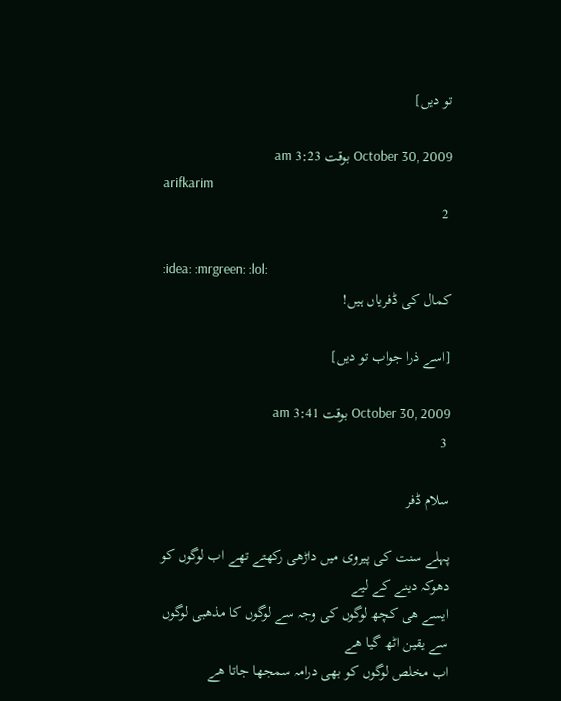تو دیں]

October 30, 2009 بوقت 3:23 am
arifkarim
 2

:idea: :mrgreen: :lol:
کمال کی ڈفریاں ہیں!

[اسے ذرا جواب تو دیں]

October 30, 2009 بوقت 3:41 am
 3

سلام ڈفر

پہلے سنت کی پیروی میں داڑھی رکھتے تھے اب لوگوں کو دھوکہ دینے کے لیے
ایسے ھی کچھ لوگوں کی وجہ سے لوگوں کا مذھبی لوگوں سے یقین اٹھ گیا ھے
اب مخلص لوگوں کو بھی درامہ سمجھا جاتا ھے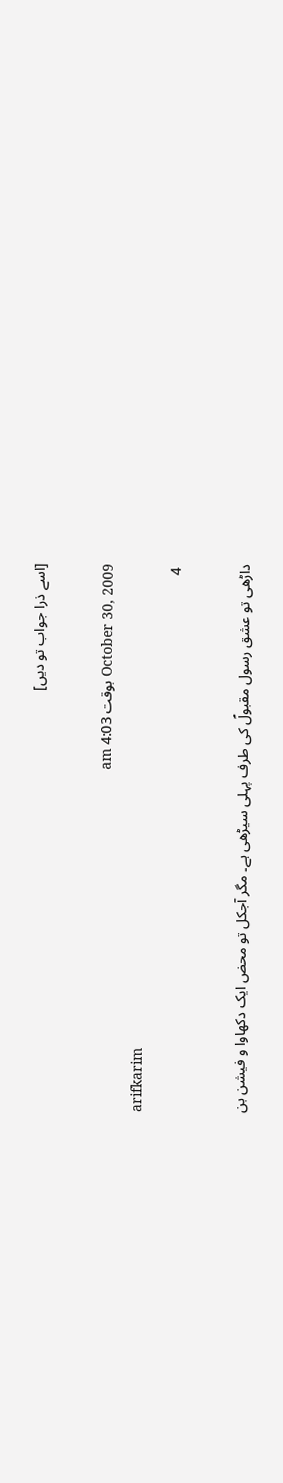[اسے ذرا جواب تو دیں]

October 30, 2009 بوقت 4:03 am
arifkarim
 4

داڑھی تو عشق رسول مقبولؐ کی طرف پہلی سیڑھی ہے۔ مگر آجکل تو محض ایک دکھاوا و فیشن بن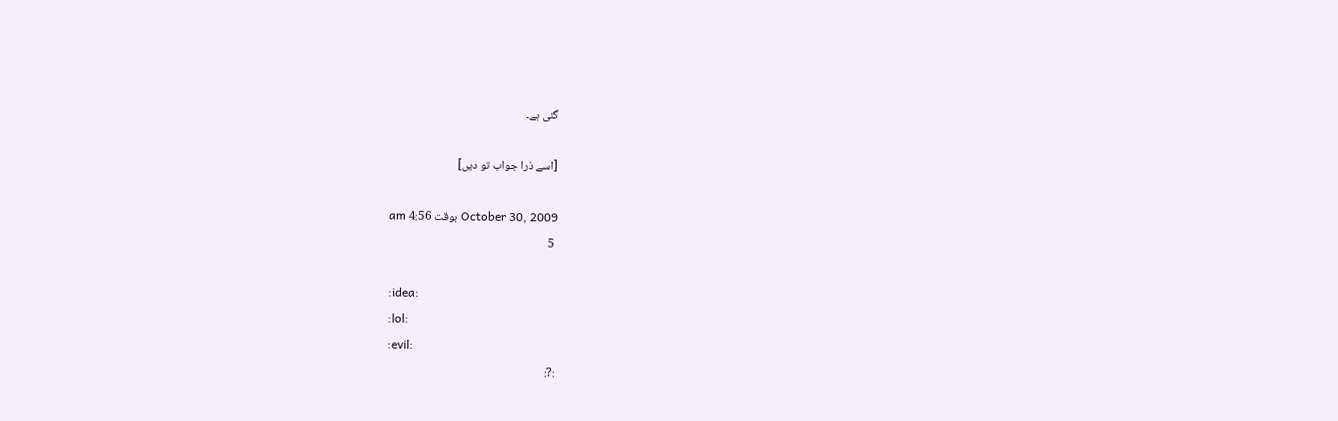گئی ہے۔

[اسے ذرا جواب تو دیں]

October 30, 2009 بوقت 4:56 am
 5

:idea:
:lol:
:evil:
:?: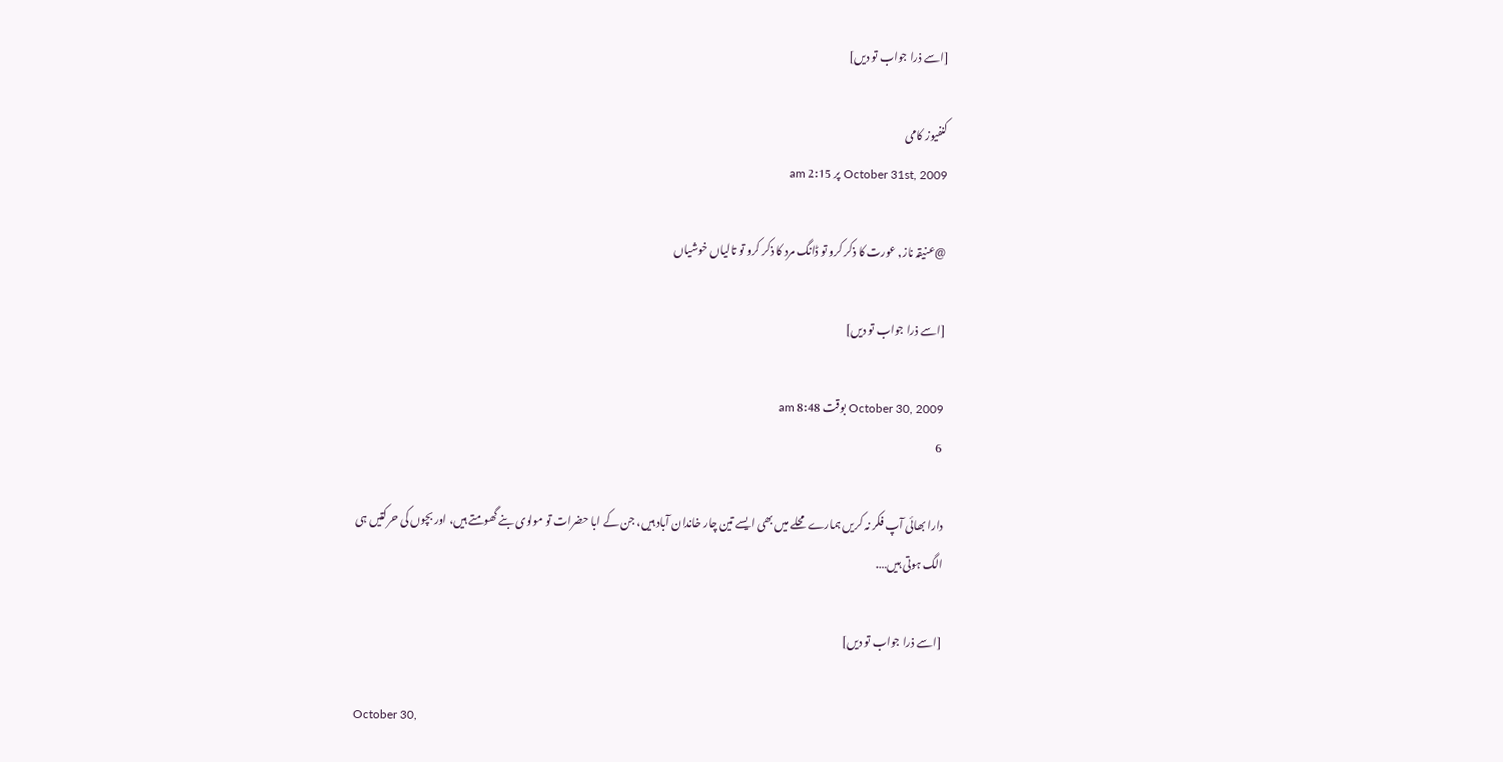[اسے ذرا جواب تو دیں]

کنفیوز کامی
October 31st, 2009 پر 2:15 am

@عنیقہ ناز, عورت کا ذکر کرو تو ڈانگ مرد کا ذکر کرو تو تالیاں خوشیاں

[اسے ذرا جواب تو دیں]

October 30, 2009 بوقت 8:48 am
 6

دارا بھائی آپ فکر نہ کریں ہمارے محلے میں بھی ایسے تین چار خاندان آباد ہیں، جن کے ابا حضرات تو مولوی بنے گھومتے ہیں، اور بچوں کی حرکتیں ہی الگ ہوتی ہیں….

[اسے ذرا جواب تو دیں]

October 30,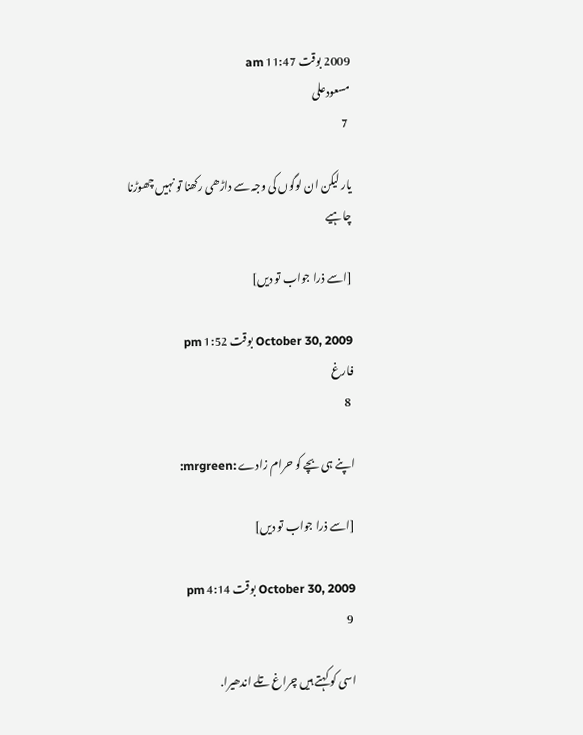2009 بوقت 11:47 am
مسعودعلی
 7

یار لیکن ان لوگوں کی وجہ سے داڑھی رکھنا تو نہیں چھوڑنا چاہیے

[اسے ذرا جواب تو دیں]

October 30, 2009 بوقت 1:52 pm
فارغ
 8

اپنے ہی بچے کو حرام زادے :mrgreen:

[اسے ذرا جواب تو دیں]

October 30, 2009 بوقت 4:14 pm
 9

اسی کو کہتے ہیں چراغ تلے اندھیرا.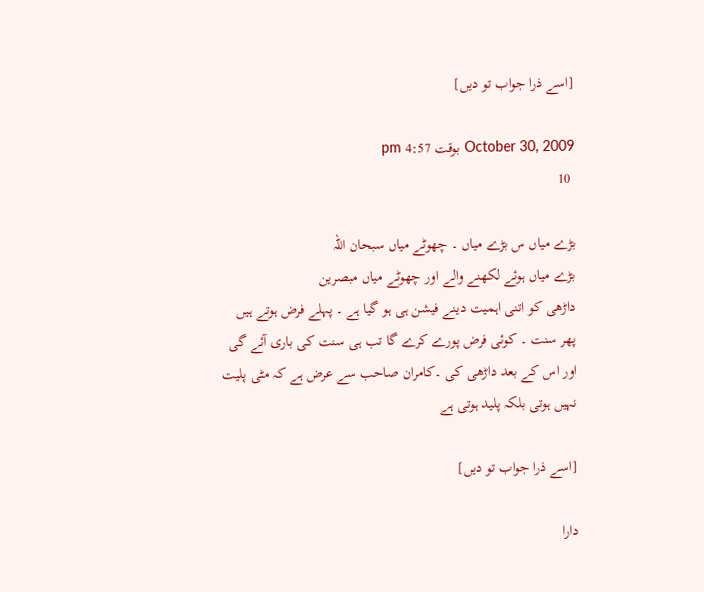[اسے ذرا جواب تو دیں]

October 30, 2009 بوقت 4:57 pm
 10

بڑے میاں س بڑے میاں ۔ چھوٹے میاں سبحان اللہ
بڑے میاں ہوئے لکھنے والے اور چھوٹے میاں مبصرین
داڑھی کو اتنی اہمیت دینے فیشن ہی ہو گیا ہے ۔ پہلے فرض ہوتے ہیں پھر سنت ۔ کوئی فرض پورے کرے گا تب ہی سنت کی باری آئے گی اور اس کے بعد داڑھی کی ۔کامران صاحب سے عرض ہے کہ مٹی پلیت نہیں ہوتی بلکہ پلید ہوتی ہے

[اسے ذرا جواب تو دیں]

دارا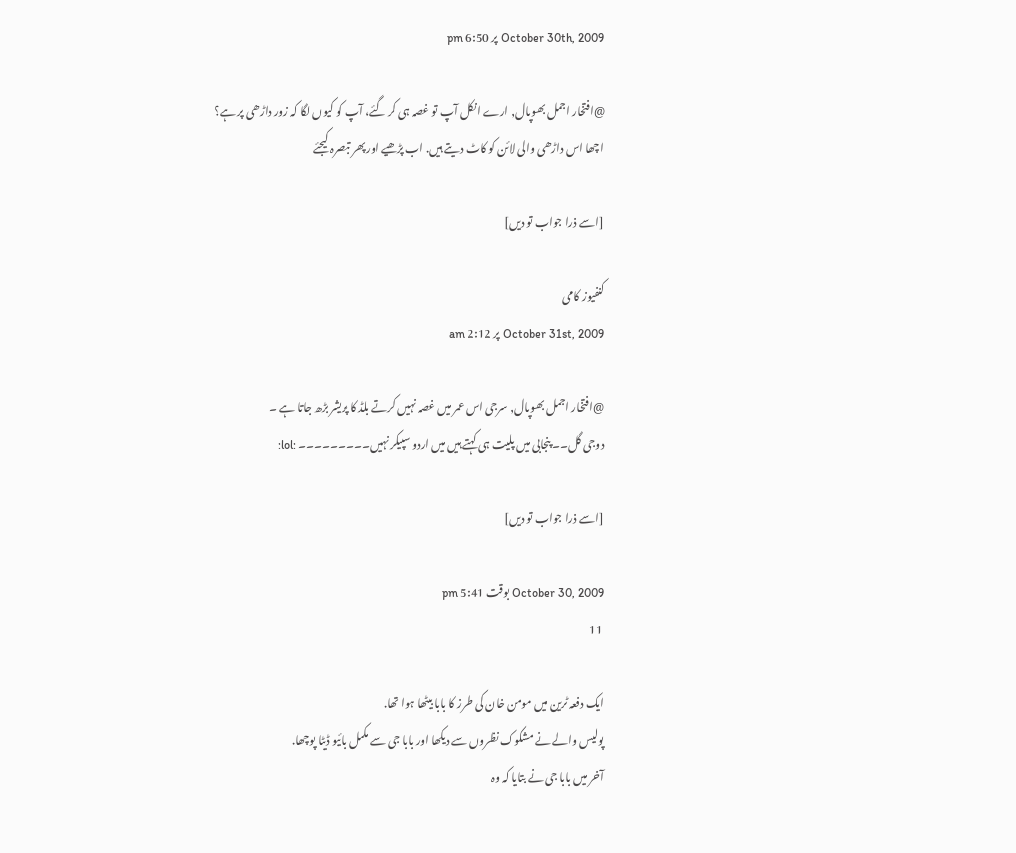October 30th, 2009 پر 6:50 pm

@افتخار اجمل بھوپال, ارے انکل آپ تو غصہ ہی کر گئے، آپ کو کیوں لگا کہ زور داڑھی پر ہے؟
اچھا اس داڑھی والی لائن کو کاٹ دیتے ہیں. اب پڑھیے اور پھر تبصرہ کیجئے

[اسے ذرا جواب تو دیں]

کنفیوز کامی
October 31st, 2009 پر 2:12 am

@افتخار اجمل بھوپال, سرجی اس عمر میں غصہ نہیں کرتے بلڈ کا پریشر بڑھ جاتا ہے ۔
دوجی گل۔۔ پنجابی میں پلیت ہی کہتے ہیں میں اردو سپیکر نہیں۔۔۔۔۔۔۔۔۔ :lol:

[اسے ذرا جواب تو دیں]

October 30, 2009 بوقت 5:41 pm
 11

ایک دفعہ ٹرین میں مومن خان کی طرز کا بابا بیٹھا ہوا تھا.
پولیس والے نے مشکوک نظروں سے دیکھا اور بابا جی سے مکمل بائیو ڈیٹا پوچھا.
آخر میں بابا جی نے بتایا کہ وہ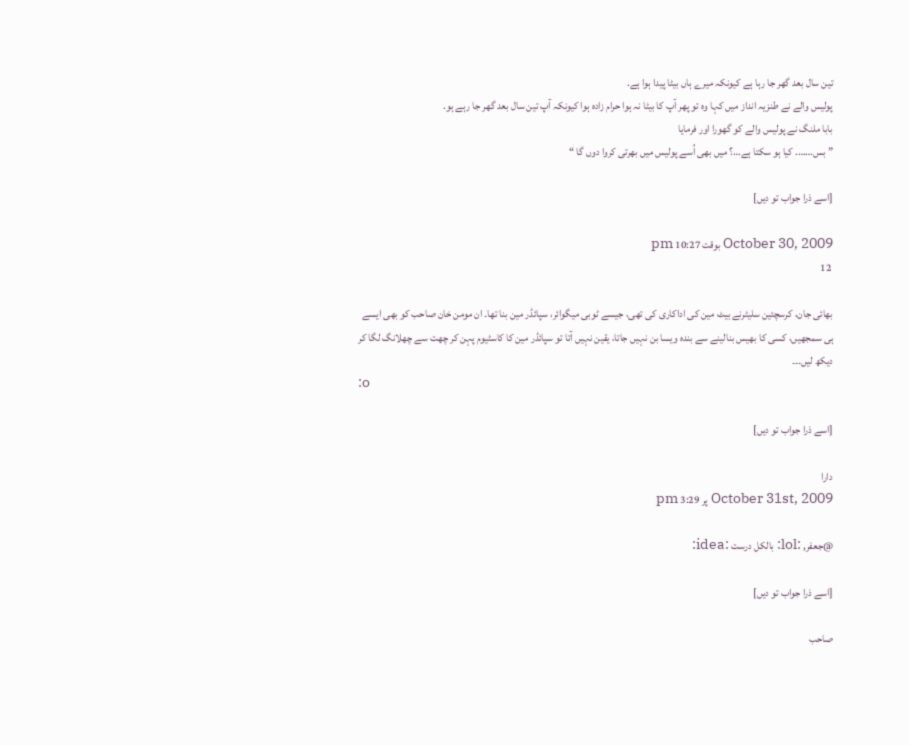تین سال بعد گھر جا رہا ہے کیونکہ میرے ہاں بیٹا پیدا ہوا ہے.
پولیس والے نے طنزیہ انداز میں کہا وہ تو پھر آپ کا بیٹا نہ ہوا حرام زادہ ہوا کیونکہ آپ تین سال بعد گھر جا رہے ہو.
بابا ملنگ نے پولیس والے کو گھورا اور فرمایا
” بس……. کیا ہو سکتا ہے…؟ میں بھی اُسے پولیس میں بھرتی کروا دوں گا “

[اسے ذرا جواب تو دیں]

October 30, 2009 بوقت 10:27 pm
 12

بھائی جان، کرسچئین سلیٹرنے بیٹ مین کی اداکاری کی تھی، جیسے ٹوبی میگوائر، سپائڈر مین بنا تھا۔ ان مومن خان صاحب کو بھی ایسے ہی سمجھیں، کسی کا بھیس بنالینے سے بندہ ویسا بن نہیں جاتا، یقین نہیں آتا تو سپائڈر مین کا کاسٹیوم پہن کر چھت سے چھلانگ لگا کر دیکھ لیں۔۔۔
:o

[اسے ذرا جواب تو دیں]

دارا
October 31st, 2009 پر 3:29 pm

@جعفر, :lol: بالکل درست :idea:

[اسے ذرا جواب تو دیں]

صاحب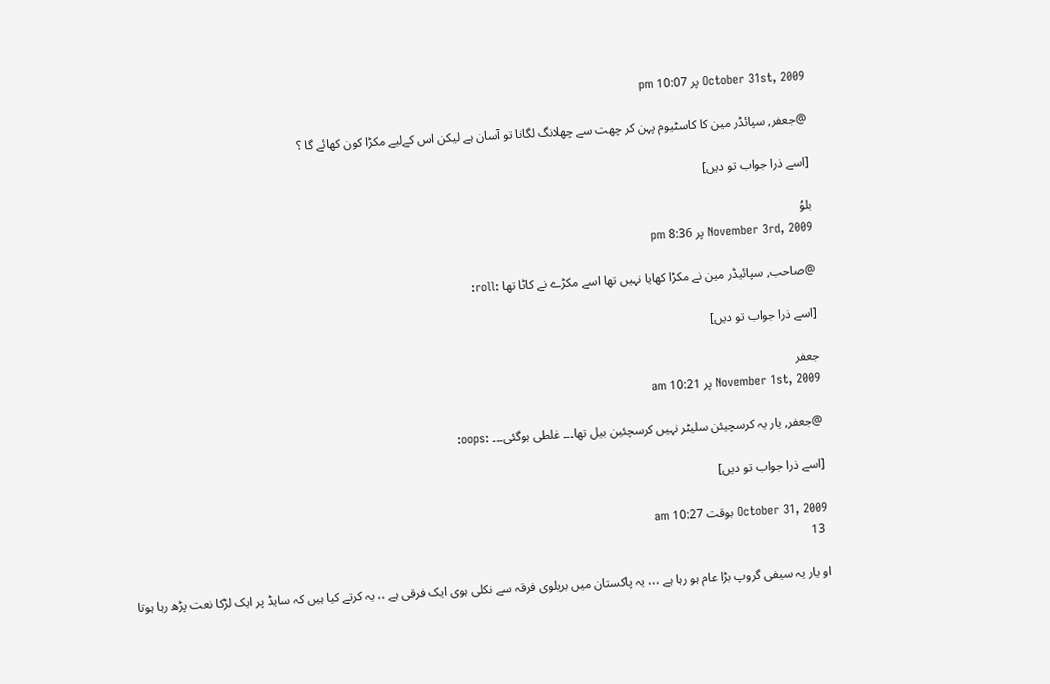October 31st, 2009 پر 10:07 pm

@جعفر, سپائڈر مین کا کاسٹیوم پہن کر چھت سے چھلانگ لگانا تو آسان ہے لیکن اس کےلیے مکڑا کون کھائے گا ؟

[اسے ذرا جواب تو دیں]

بلوُ
November 3rd, 2009 پر 8:36 pm

@صاحب, سپائیڈر مین نے مکڑا کھایا نہیں تھا اسے مکڑے نے کاٹا تھا :roll:

[اسے ذرا جواب تو دیں]

جعفر
November 1st, 2009 پر 10:21 am

@جعفر, یار یہ کرسچیئن سلیٹر نہیں کرسچئین بیل تھا۔۔۔ غلطی ہوگئی۔۔۔ :oops:

[اسے ذرا جواب تو دیں]

October 31, 2009 بوقت 10:27 am
 13

او یار یہ سیفی گروپ بڑا عام ہو رہا ہے ،،، یہ پاکستان میں بریلوی فرقہ سے نکلی ہوی ایک فرقی ہے ،، یہ کرتے کیا ہیں کہ سایڈ پر ایک لڑکا نعت پڑھ رہا ہوتا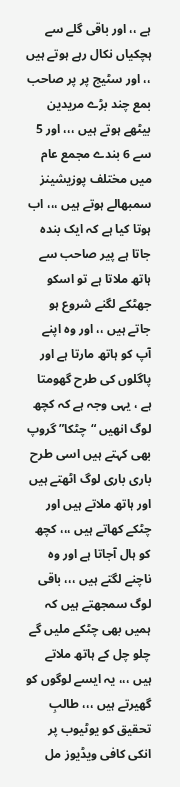ہے ،، اور باقی گلے سے ہچکیاں نکال رہے ہوتے ہیں ،، اور سٹیج پر پر صاحب بمع چند بڑے مریدین بیٹھے ہوتے ہیں ،،، اور 5 سے 6 بندے مجمع عام میں مختلف پوزیشینز سمبھالے ہوتے ہیں ،،، اب ہوتا کیا ہے کہ ایک بندہ جاتا ہے پیر صاحب سے ہاتھ ملاتا ہے تو اسکو جھٹکے لگنے شروع ہو جاتے ہیں ،، اور وہ اپنے آپ کو ہاتھ مارتا ہے اور پاگلوں کی طرح گھومتا ہے ، یہی وجہ ہے کہ کچھ لوگ انھیں “چٹکا” گروپ بھی کہتے ہیں اسی طرح باری باری لوگ اٹھتے ہیں اور ہاتھ ملاتے ہیں اور چٹکے کھاتے ہیں ،،، کچھ کو ہال آجاتا ہے اور وہ ناچنے لگتے ہیں ،،، باقی لوگ سمجھتے ہیں کہ ہمیں بھی چٹکے ملیں گے چلو چل کے ہاتھ ملاتے ہیں ،،، یہ ایسے لوگوں کو گھیرتے ہیں ،،، طالبِ تحقیق کو یوٹیوب پر انکی کافی ویڈیوز مل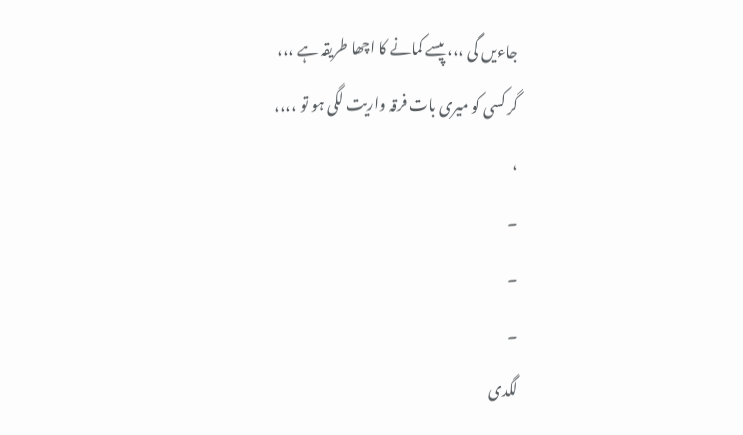جاءیں گی ،،، پیسے کمانے کا اچھا طریقہ ہے ،،،
گر کسی کو میری بات فرقہ واریت لگی ہو تو ،،،،
،
۔
۔
۔
لگدی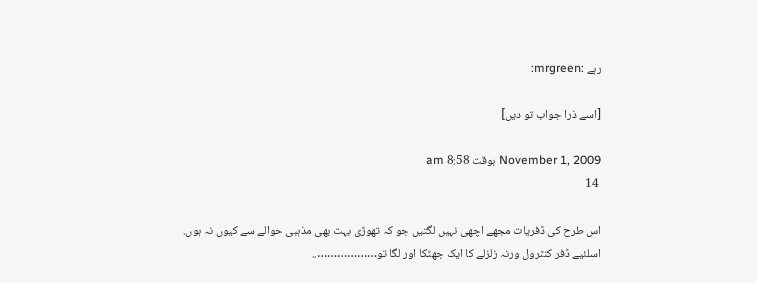رہے :mrgreen:

[اسے ذرا جواب تو دیں]

November 1, 2009 بوقت 8:58 am
 14

اس طرح کی ڈفریات مجھے اچھی نہیں لگتیں جو کہ تھوڑی بہت بھی مذہبی حوالے سے کیوں نہ ہوں.
اسلئیے ڈفر کنٹرول ورنہ زلزلے کا ایک جھٹکا اور لگا تو………………..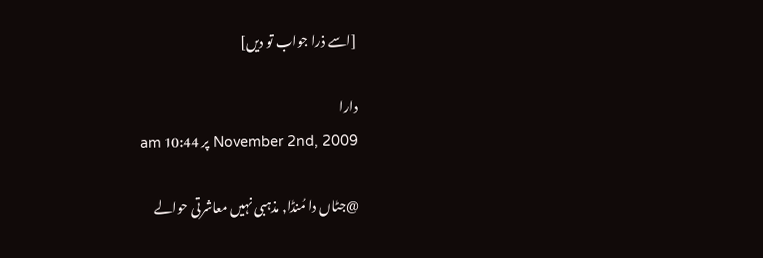[اسے ذرا جواب تو دیں]

دارا
November 2nd, 2009 پر 10:44 am

@جٹاں دا مُنڈا, مذہبی نہیں معاشرتی حوالے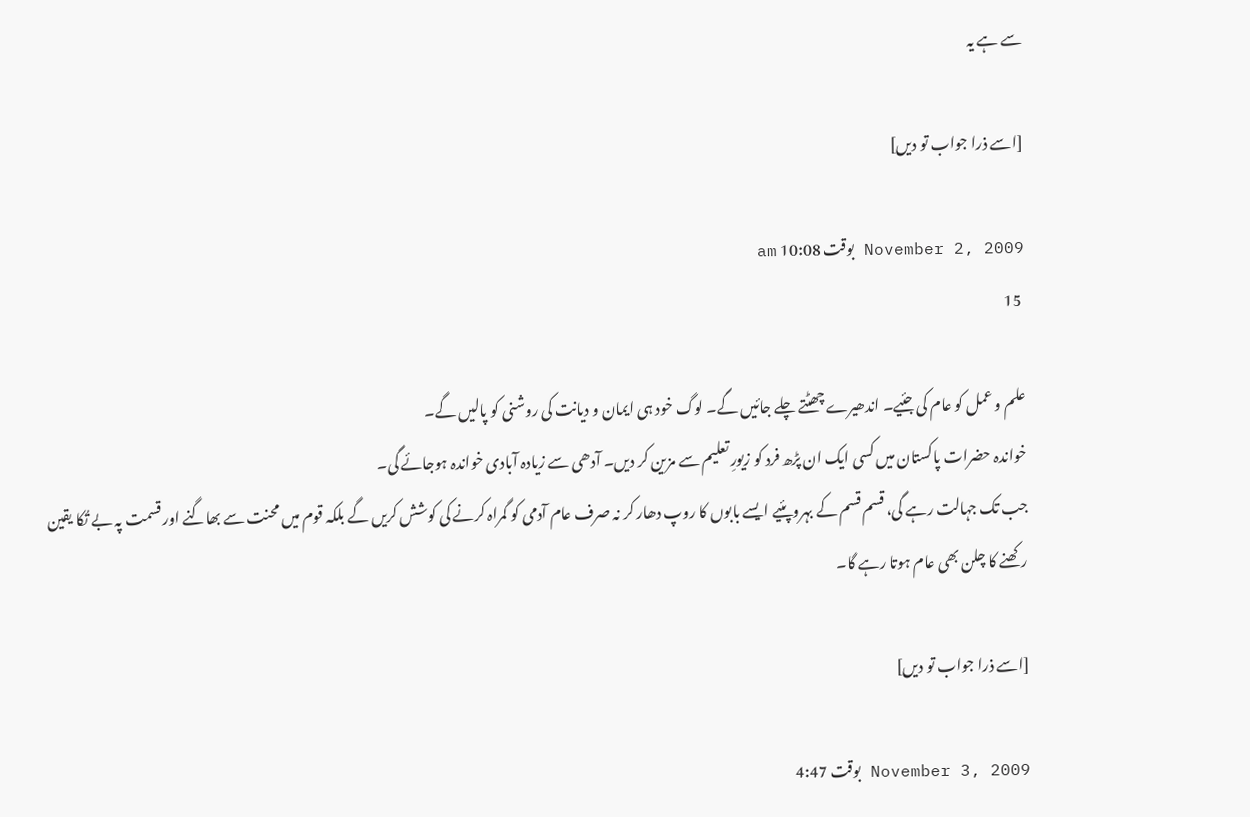سے ہے یہ

[اسے ذرا جواب تو دیں]

November 2, 2009 بوقت 10:08 am
 15

علم و عمل کو عام کی جئیے۔ اندھیرے چھٹتے چلے جائیں گے۔ لوگ خود ہی ایمان و دیانت کی روشنی کو پالیں گے۔
خواندہ حضرات پاکستان میں کسی ایک ان پڑھ فرد کو زیورِ تعلیم سے مزین کر دیں۔ آدھی سے زیادہ آبادی خواندہ ہوجائے گی۔
جب تک جہالت رہے گی، قسم قسم کے بہروپئیے ایسے بابوں کا روپ دھار کر نہ صرف عام آدمی کو گمراہ کرنے کی کوشش کریں گے بلکہ قوم میں محنت سے بھاگنے اور قسمت پہ بے تُکا یقین رکھنے کا چلن بھی عام ہوتا رہے گا۔

[اسے ذرا جواب تو دیں]

November 3, 2009 بوقت 4:47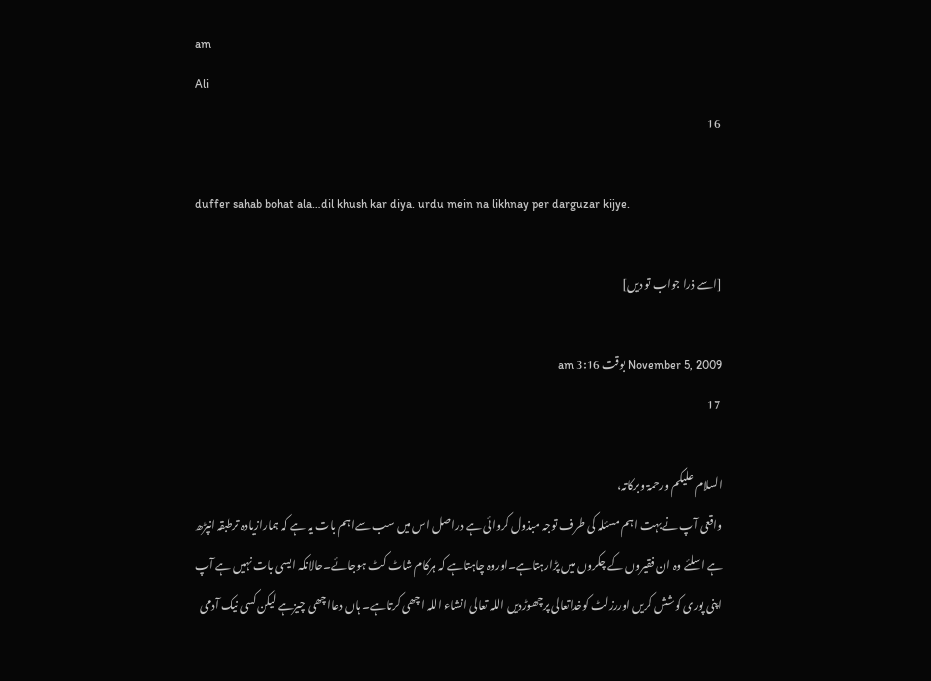am
Ali
 16

duffer sahab bohat ala…dil khush kar diya. urdu mein na likhnay per darguzar kijye.

[اسے ذرا جواب تو دیں]

November 5, 2009 بوقت 3:16 am
 17

السلام علیکم ورحمۃ وبرکاتہ،
واقعی آپ نےبہت اہم مسئلہ کی طرف توجہ مبذول کروائی ہے دراصل اس میں سب سےاہم بات یہ ہے کہ ہمارازیادہ ترطبقہ انپڑھ ہے اسلئے وہ ان فقیروں کے چکروں میں پڑارہتاہے۔اوروہ چاہتاہے کہ ہرکام شاٹ کٹ ہوجائے۔حالانکہ ایسی بات نہیں ہے آپ اپنی پوری کوشش کریں اوررزلٹ کوخداتعالی پرچھوڑدیں اللہ تعالی انشاء اللہ اچھی کرتاہے۔ ہاں دعااچھی چیزہے لیکن کسی نیک آدمی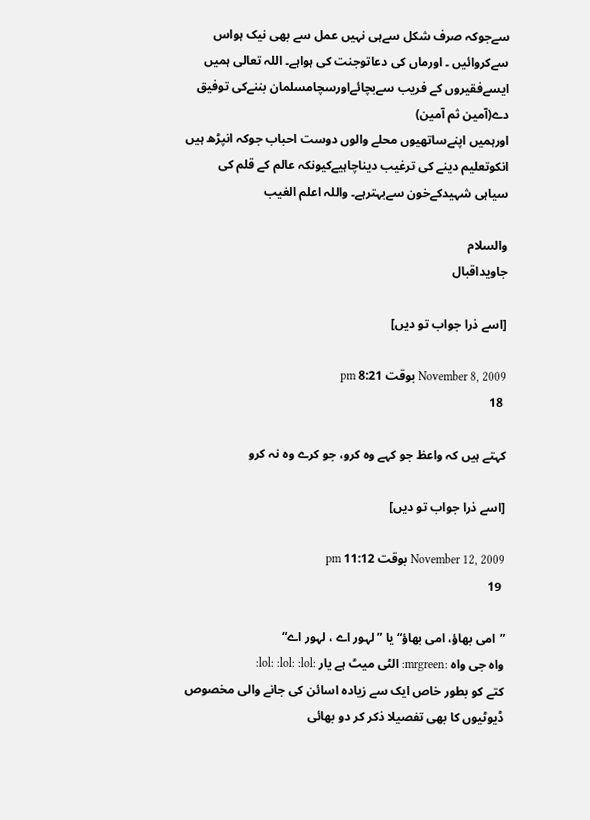سےجوکہ صرف شکل سےہی نہیں عمل سے بھی نیک ہواس سےکروائيں ۔ اورماں کی دعاتوجنت کی ہواہے۔ اللہ تعالی ہمیں ایسےفقیروں کے فریب سےبچائےاورسچامسلمان بننےکی توفیق دے(آمین ثم آمین)
اورہمیں اپنےساتھیوں محلے والوں دوست احباب جوکہ انپڑھ ہیں انکوتعلیم دینے کی ترغیب دیناچاہیےکیونکہ عالم کے قلم کی سیاہی شہیدکےخون سےبہترہے۔ واللہ اعلم الغیب

والسلام
جاویداقبال

[اسے ذرا جواب تو دیں]

November 8, 2009 بوقت 8:21 pm
 18

کہتے ہیں کہ واعظ جو کہے وہ کرو، جو کرے وہ نہ کرو

[اسے ذرا جواب تو دیں]

November 12, 2009 بوقت 11:12 pm
 19

”امی بھاؤ، امی بھاؤ“ یا ”لہور اے ، لہور اے“
واہ جی واہ :mrgreen: الٹی میٹ ہے یار :lol: :lol: :lol:
کتے کو بطور خاص ایک سے زیادہ اسائن کی جانے والی مخصوص ڈیوٹیوں کا بھی تفصیلا ذکر کر دو بھائی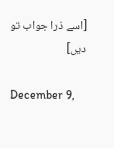[اسے ذرا جواب تو دیں]

December 9,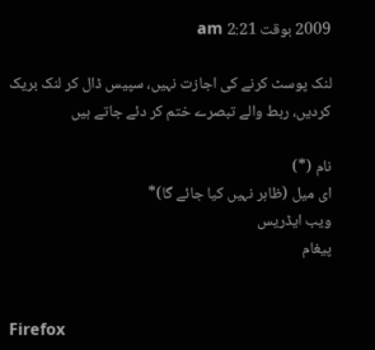2009 بوقت 2:21 am

لنک پوسٹ کرنے کی اجازت نہیں، سپیس ڈال کر لنک بریک کردیں، ربط والے تبصرے ختم کر دئے جاتے ہیں

نام (*)
ای میل (ظاہر نہیں کیا جائے گا)*
ویب ایڈریس
پیغام


Firefox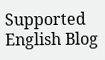Supported
English Blog